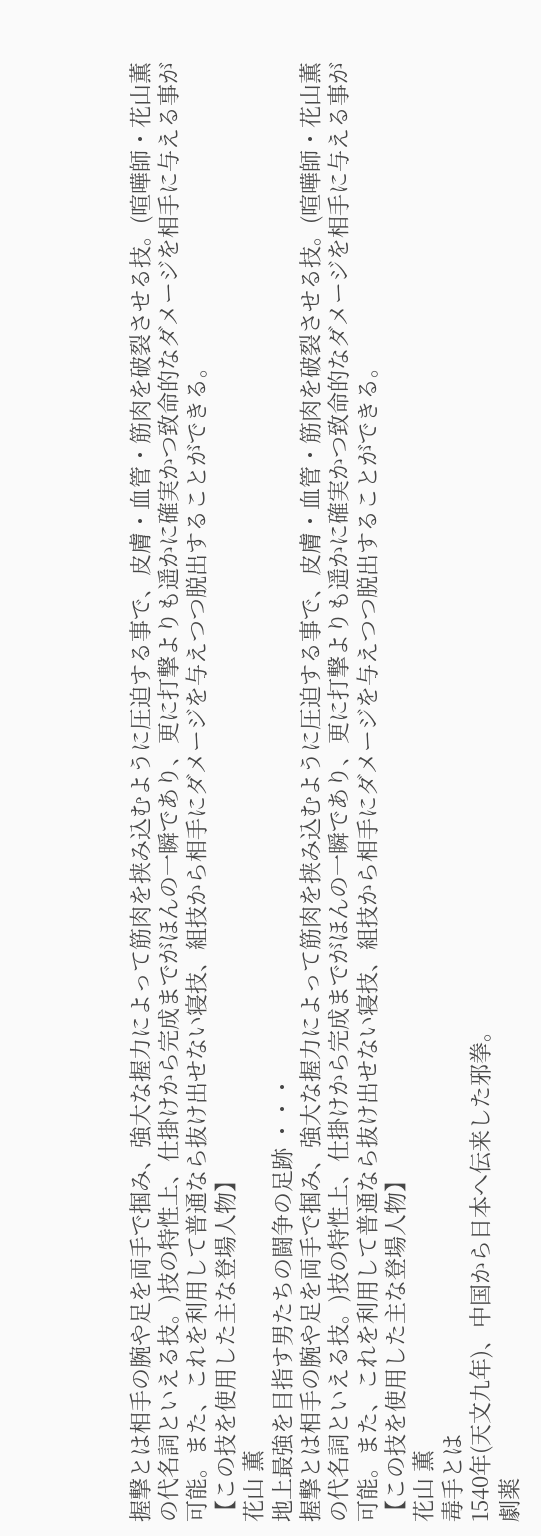握撃とは相手の腕や足を両手で掴み、強大な握力によって筋肉を挟み込むように圧迫する事で、皮膚・血管・筋肉を破裂させる技。(喧嘩師・花山薫の代名詞といえる技。)技の特性上、仕掛けから完成までがほんの一瞬であり、更に打撃よりも遥かに確実かつ致命的なダメージを相手に与える事が可能。また、これを利用して普通なら抜け出せない寝技、組技から相手にダメージを与えつつ脱出することができる。
【この技を使用した主な登場人物】
花山 薫
地上最強を目指す男たちの闘争の足跡 ・・・
握撃とは相手の腕や足を両手で掴み、強大な握力によって筋肉を挟み込むように圧迫する事で、皮膚・血管・筋肉を破裂させる技。(喧嘩師・花山薫の代名詞といえる技。)技の特性上、仕掛けから完成までがほんの一瞬であり、更に打撃よりも遥かに確実かつ致命的なダメージを相手に与える事が可能。また、これを利用して普通なら抜け出せない寝技、組技から相手にダメージを与えつつ脱出することができる。
【この技を使用した主な登場人物】
花山 薫
毒手とは
1540年(天文九年)、中国から日本へ伝来した邪拳。
劇薬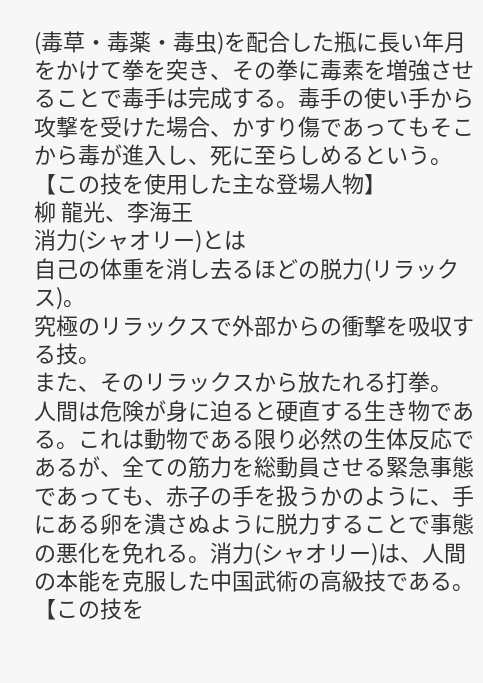(毒草・毒薬・毒虫)を配合した瓶に長い年月をかけて拳を突き、その拳に毒素を増強させることで毒手は完成する。毒手の使い手から攻撃を受けた場合、かすり傷であってもそこから毒が進入し、死に至らしめるという。
【この技を使用した主な登場人物】
柳 龍光、李海王
消力(シャオリー)とは
自己の体重を消し去るほどの脱力(リラックス)。
究極のリラックスで外部からの衝撃を吸収する技。
また、そのリラックスから放たれる打拳。
人間は危険が身に迫ると硬直する生き物である。これは動物である限り必然の生体反応であるが、全ての筋力を総動員させる緊急事態であっても、赤子の手を扱うかのように、手にある卵を潰さぬように脱力することで事態の悪化を免れる。消力(シャオリー)は、人間の本能を克服した中国武術の高級技である。
【この技を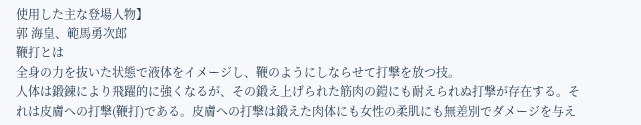使用した主な登場人物】
郭 海皇、範馬勇次郎
鞭打とは
全身の力を抜いた状態で液体をイメージし、鞭のようにしならせて打撃を放つ技。
人体は鍛錬により飛躍的に強くなるが、その鍛え上げられた筋肉の鎧にも耐えられぬ打撃が存在する。それは皮膚への打撃(鞭打)である。皮膚への打撃は鍛えた肉体にも女性の柔肌にも無差別でダメージを与え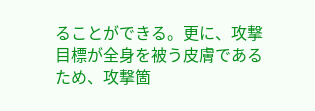ることができる。更に、攻撃目標が全身を被う皮膚であるため、攻撃箇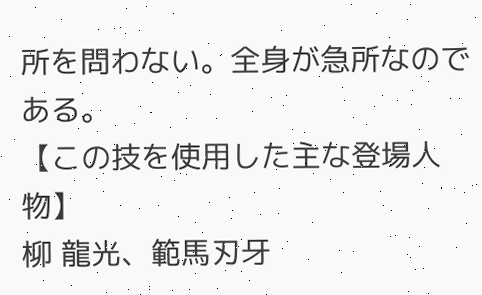所を問わない。全身が急所なのである。
【この技を使用した主な登場人物】
柳 龍光、範馬刃牙